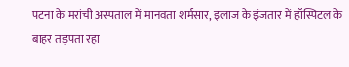पटना के मरांची अस्पताल में मानवता शर्मसार, इलाज के इंजतार में हॉस्पिटल के बाहर तड़पता रहा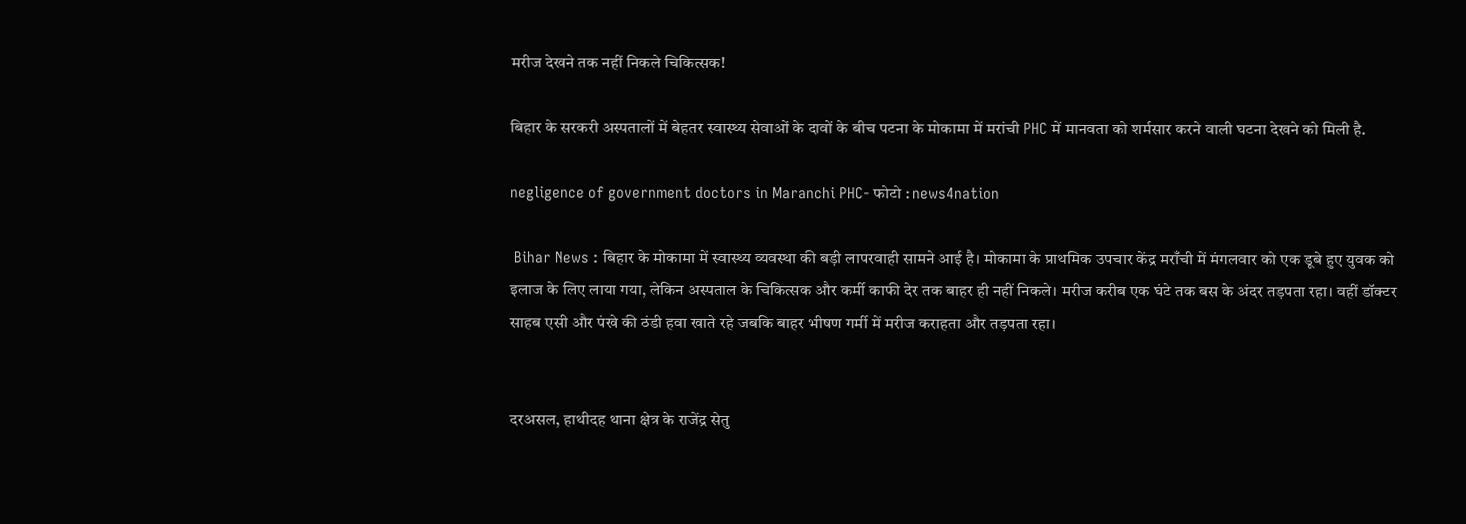मरीज देखने तक नहीं निकले चिकित्सक!

बिहार के सरकरी अस्पतालों में बेहतर स्वास्थ्य सेवाओं के दावों के बीच पटना के मोकामा में मरांची PHC में मानवता को शर्मसार करने वाली घटना देखने को मिली है.

negligence of government doctors in Maranchi PHC- फोटो : news4nation

 Bihar News : बिहार के मोकामा में स्वास्थ्य व्यवस्था की बड़ी लापरवाही सामने आई है। मोकामा के प्राथमिक उपचार केंद्र मराँची में मंगलवार को एक डूबे हुए युवक को इलाज के लिए लाया गया, लेकिन अस्पताल के चिकित्सक और कर्मी काफी देर तक बाहर ही नहीं निकले। मरीज करीब एक घंटे तक बस के अंदर तड़पता रहा। वहीं डॉक्टर साहब एसी और पंखे की ठंडी हवा खाते रहे जबकि बाहर भीषण गर्मी में मरीज कराहता और तड़पता रहा।


दरअसल, हाथीदह थाना क्षेत्र के राजेंद्र सेतु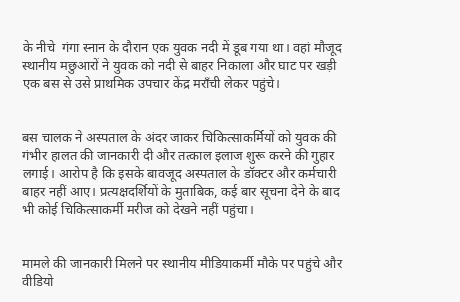के नीचे  गंगा स्नान के दौरान एक युवक नदी में डूब गया था। वहां मौजूद स्थानीय मछुआरों ने युवक को नदी से बाहर निकाला और घाट पर खड़ी एक बस से उसे प्राथमिक उपचार केंद्र मराँची लेकर पहुंचे।


बस चालक ने अस्पताल के अंदर जाकर चिकित्साकर्मियों को युवक की गंभीर हालत की जानकारी दी और तत्काल इलाज शुरू करने की गुहार लगाई। आरोप है कि इसके बावजूद अस्पताल के डॉक्टर और कर्मचारी बाहर नहीं आए। प्रत्यक्षदर्शियों के मुताबिक, कई बार सूचना देने के बाद भी कोई चिकित्साकर्मी मरीज को देखने नहीं पहुंचा।


मामले की जानकारी मिलने पर स्थानीय मीडियाकर्मी मौके पर पहुंचे और वीडियो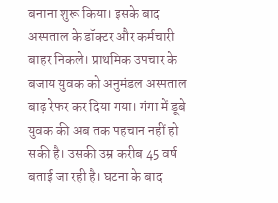बनाना शुरू किया। इसके बाद अस्पताल के डॉक्टर और कर्मचारी बाहर निकले। प्राथमिक उपचार के बजाय युवक को अनुमंडल अस्पताल बाढ़ रेफर कर दिया गया। गंगा में डूबे युवक की अब तक पहचान नहीं हो सकी है। उसकी उम्र करीब 45 वर्ष बताई जा रही है। घटना के बाद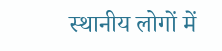स्थानीय लोगों में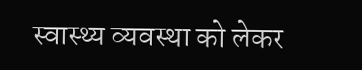स्वास्थ्य व्यवस्था को लेकर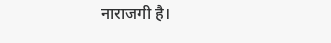नाराजगी है।